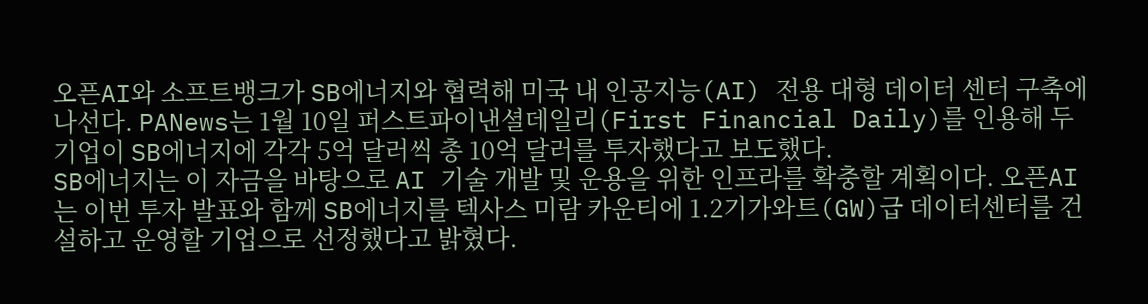오픈AI와 소프트뱅크가 SB에너지와 협력해 미국 내 인공지능(AI) 전용 대형 데이터 센터 구축에 나선다. PANews는 1월 10일 퍼스트파이낸셜데일리(First Financial Daily)를 인용해 두 기업이 SB에너지에 각각 5억 달러씩 총 10억 달러를 투자했다고 보도했다.
SB에너지는 이 자금을 바탕으로 AI 기술 개발 및 운용을 위한 인프라를 확충할 계획이다. 오픈AI는 이번 투자 발표와 함께 SB에너지를 텍사스 미람 카운티에 1.2기가와트(GW)급 데이터센터를 건설하고 운영할 기업으로 선정했다고 밝혔다.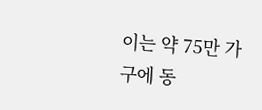이는 약 75만 가구에 동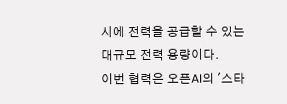시에 전력을 공급할 수 있는 대규모 전력 용량이다.
이번 협력은 오픈AI의 '스타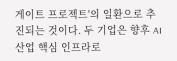게이트 프로젝트'의 일환으로 추진되는 것이다. 두 기업은 향후 AI 산업 핵심 인프라로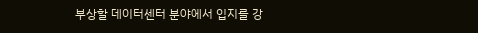부상할 데이터센터 분야에서 입지를 강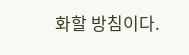화할 방침이다.